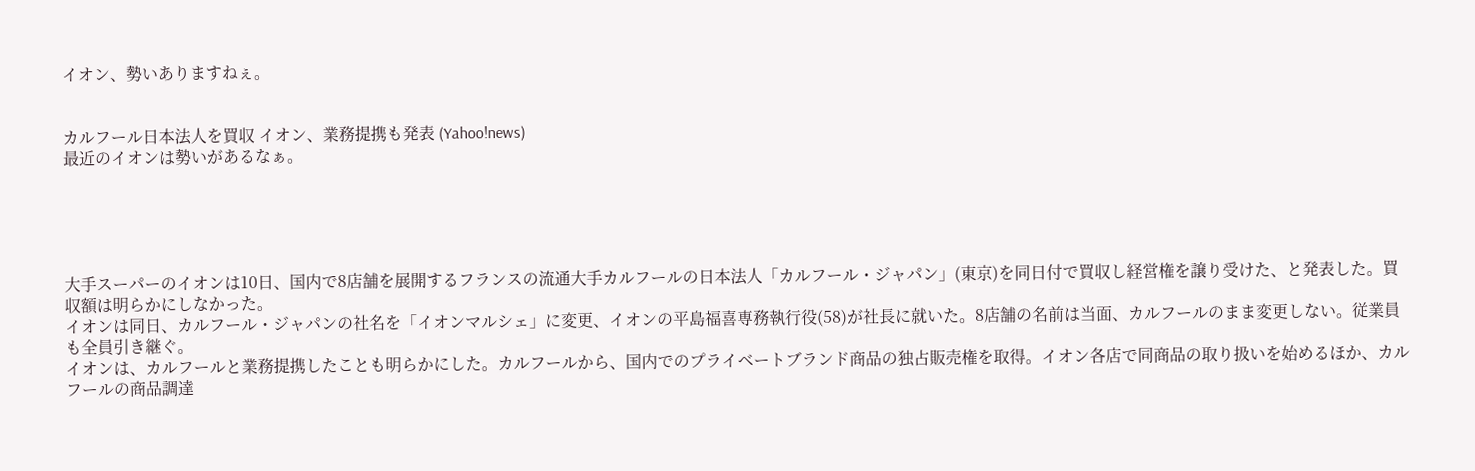イオン、勢いありますねぇ。


カルフール日本法人を買収 イオン、業務提携も発表 (Yahoo!news)
最近のイオンは勢いがあるなぁ。





大手スーパーのイオンは10日、国内で8店舗を展開するフランスの流通大手カルフールの日本法人「カルフール・ジャパン」(東京)を同日付で買収し経営権を譲り受けた、と発表した。買収額は明らかにしなかった。
イオンは同日、カルフール・ジャパンの社名を「イオンマルシェ」に変更、イオンの平島福喜専務執行役(58)が社長に就いた。8店舗の名前は当面、カルフールのまま変更しない。従業員も全員引き継ぐ。
イオンは、カルフールと業務提携したことも明らかにした。カルフールから、国内でのプライベートブランド商品の独占販売権を取得。イオン各店で同商品の取り扱いを始めるほか、カルフールの商品調達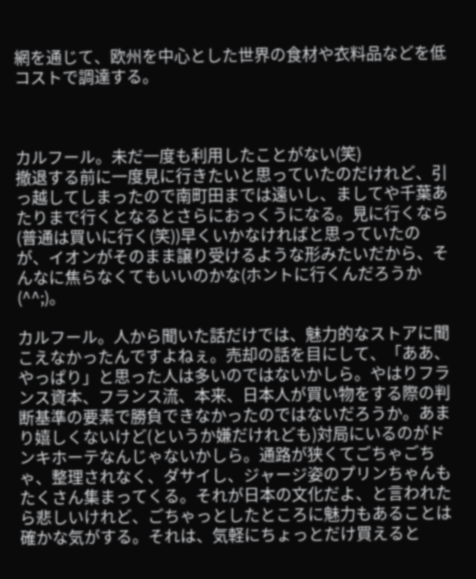網を通じて、欧州を中心とした世界の食材や衣料品などを低コストで調達する。



カルフール。未だ一度も利用したことがない(笑)
撤退する前に一度見に行きたいと思っていたのだけれど、引っ越してしまったので南町田までは遠いし、ましてや千葉あたりまで行くとなるとさらにおっくうになる。見に行くなら(普通は買いに行く(笑))早くいかなければと思っていたのが、イオンがそのまま譲り受けるような形みたいだから、そんなに焦らなくてもいいのかな(ホントに行くんだろうか(^^;)。

カルフール。人から聞いた話だけでは、魅力的なストアに聞こえなかったんですよねぇ。売却の話を目にして、「ああ、やっぱり」と思った人は多いのではないかしら。やはりフランス資本、フランス流、本来、日本人が買い物をする際の判断基準の要素で勝負できなかったのではないだろうか。あまり嬉しくないけど(というか嫌だけれども)対局にいるのがドンキホーテなんじゃないかしら。通路が狭くてごちゃごちゃ、整理されなく、ダサイし、ジャージ姿のプリンちゃんもたくさん集まってくる。それが日本の文化だよ、と言われたら悲しいけれど、ごちゃっとしたところに魅力もあることは確かな気がする。それは、気軽にちょっとだけ買えると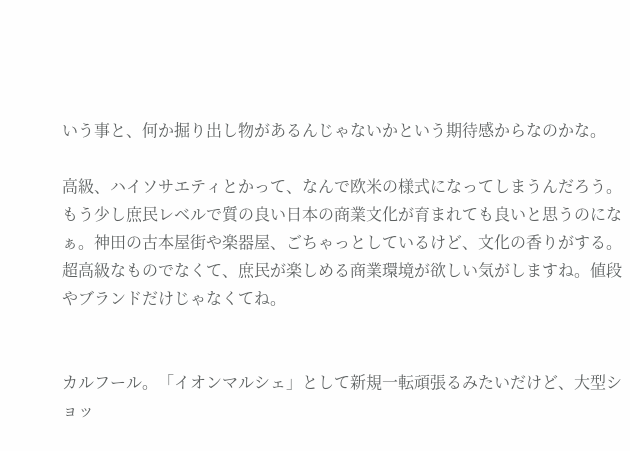いう事と、何か掘り出し物があるんじゃないかという期待感からなのかな。

高級、ハイソサエティとかって、なんで欧米の様式になってしまうんだろう。もう少し庶民レベルで質の良い日本の商業文化が育まれても良いと思うのになぁ。神田の古本屋街や楽器屋、ごちゃっとしているけど、文化の香りがする。超高級なものでなくて、庶民が楽しめる商業環境が欲しい気がしますね。値段やブランドだけじゃなくてね。


カルフール。「イオンマルシェ」として新規一転頑張るみたいだけど、大型ショッ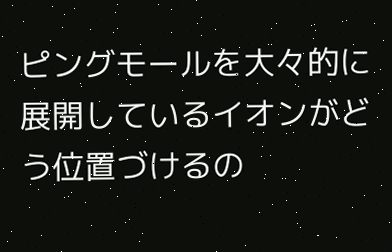ピングモールを大々的に展開しているイオンがどう位置づけるの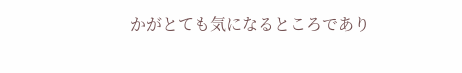かがとても気になるところであり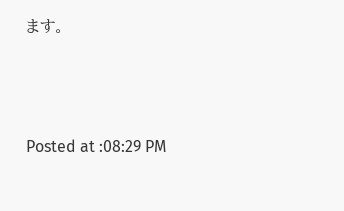ます。




Posted at :08:29 PM